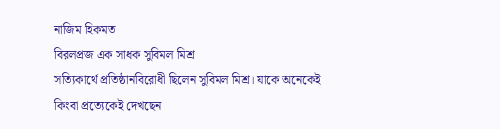নাজিম হিকমত
বিরলপ্রজ এক সাধক সুবিমল মিশ্র
সত্যিকার্থে প্রতিষ্ঠানবিরোধী ছিলেন সুবিমল মিশ্র। যাকে অনেকেই কিংবা প্রত্যেকেই দেখছেন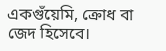একগুঁয়েমি, ক্রোধ বা জেদ হিসেবে।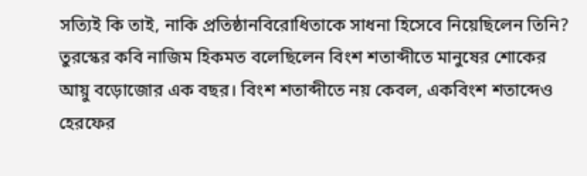সত্যিই কি তাই, নাকি প্রতিষ্ঠানবিরোধিতাকে সাধনা হিসেবে নিয়েছিলেন তিনি? তুরস্কের কবি নাজিম হিকমত বলেছিলেন বিংশ শতাব্দীতে মানুষের শোকের আয়ু বড়োজোর এক বছর। বিংশ শতাব্দীতে নয় কেবল, একবিংশ শতাব্দেও হেরফের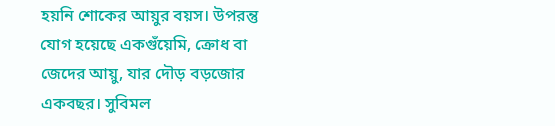হয়নি শোকের আয়ুর বয়স। উপরন্তু যোগ হয়েছে একগুঁয়েমি, ক্রোধ বা জেদের আয়ু, যার দৌড় বড়জোর একবছর। সুবিমল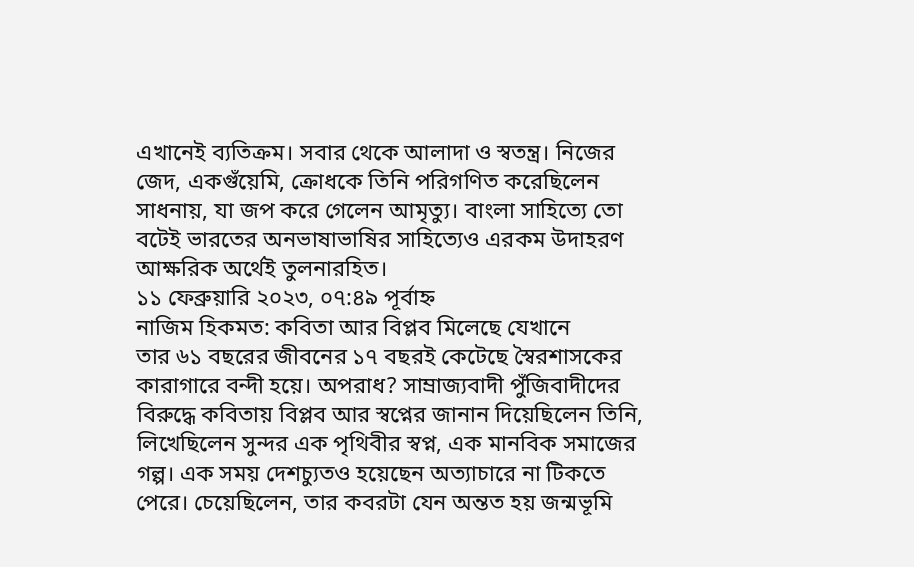এখানেই ব্যতিক্রম। সবার থেকে আলাদা ও স্বতন্ত্র। নিজের জেদ, একগুঁয়েমি, ক্রোধকে তিনি পরিগণিত করেছিলেন সাধনায়, যা জপ করে গেলেন আমৃত্যু। বাংলা সাহিত্যে তো বটেই ভারতের অনভাষাভাষির সাহিত্যেও এরকম উদাহরণ আক্ষরিক অর্থেই তুলনারহিত।
১১ ফেব্রুয়ারি ২০২৩, ০৭:৪৯ পূর্বাহ্ন
নাজিম হিকমত: কবিতা আর বিপ্লব মিলেছে যেখানে
তার ৬১ বছরের জীবনের ১৭ বছরই কেটেছে স্বৈরশাসকের কারাগারে বন্দী হয়ে। অপরাধ? সাম্রাজ্যবাদী পুঁজিবাদীদের বিরুদ্ধে কবিতায় বিপ্লব আর স্বপ্নের জানান দিয়েছিলেন তিনি, লিখেছিলেন সুন্দর এক পৃথিবীর স্বপ্ন, এক মানবিক সমাজের গল্প। এক সময় দেশচ্যুতও হয়েছেন অত্যাচারে না টিকতে পেরে। চেয়েছিলেন, তার কবরটা যেন অন্তত হয় জন্মভূমি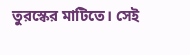তুরস্কের মাটিতে। সেই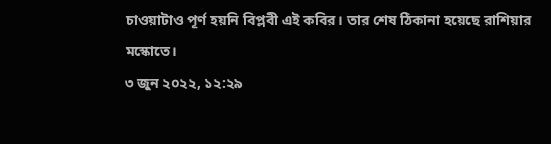চাওয়াটাও পূর্ণ হয়নি বিপ্লবী এই কবির। তার শেষ ঠিকানা হয়েছে রাশিয়ার মস্কোতে।
৩ জুন ২০২২, ১২:২৯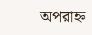অপরাহ্ন